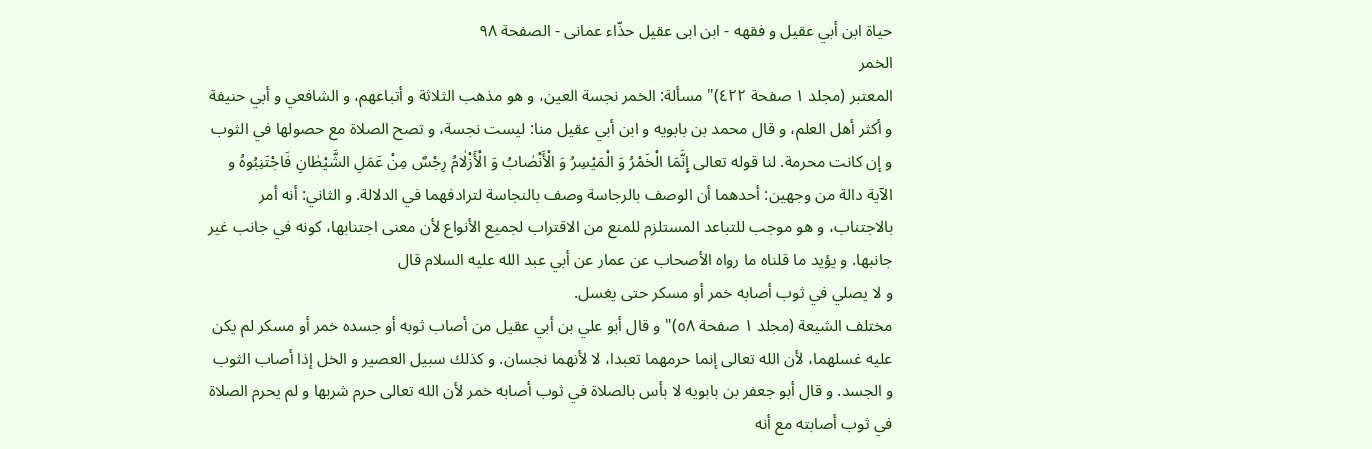حياة ابن أبي عقيل و فقهه - ابن ابى عقيل حذّاء عمانى - الصفحة ٩٨
الخمر
المعتبر (مجلد ١ صفحة ٤٢٢)" مسألة: الخمر نجسة العين، و هو مذهب الثلاثة و أتباعهم، و الشافعي و أبي حنيفة و أكثر أهل العلم، و قال محمد بن بابويه و ابن أبي عقيل منا: ليست نجسة، و تصح الصلاة مع حصولها في الثوب و إن كانت محرمة. لنا قوله تعالى إِنَّمَا الْخَمْرُ وَ الْمَيْسِرُ وَ الْأَنْصٰابُ وَ الْأَزْلٰامُ رِجْسٌ مِنْ عَمَلِ الشَّيْطٰانِ فَاجْتَنِبُوهُ و الآية دالة من وجهين: أحدهما أن الوصف بالرجاسة وصف بالنجاسة لترادفهما في الدلالة. و الثاني: أنه أمر بالاجتناب، و هو موجب للتباعد المستلزم للمنع من الاقتراب لجميع الأنواع لأن معنى اجتنابها، كونه في جانب غير جانبها. و يؤيد ما قلناه ما رواه الأصحاب عن عمار عن أبي عبد الله عليه السلام قال
و لا يصلي في ثوب أصابه خمر أو مسكر حتى يغسل.
مختلف الشيعة (مجلد ١ صفحة ٥٨)" و قال أبو علي بن أبي عقيل من أصاب ثوبه أو جسده خمر أو مسكر لم يكن عليه غسلهما، لأن الله تعالى إنما حرمهما تعبدا، لا لأنهما نجسان. و كذلك سبيل العصير و الخل إذا أصاب الثوب و الجسد. و قال أبو جعفر بن بابويه لا بأس بالصلاة في ثوب أصابه خمر لأن الله تعالى حرم شربها و لم يحرم الصلاة في ثوب أصابته مع أنه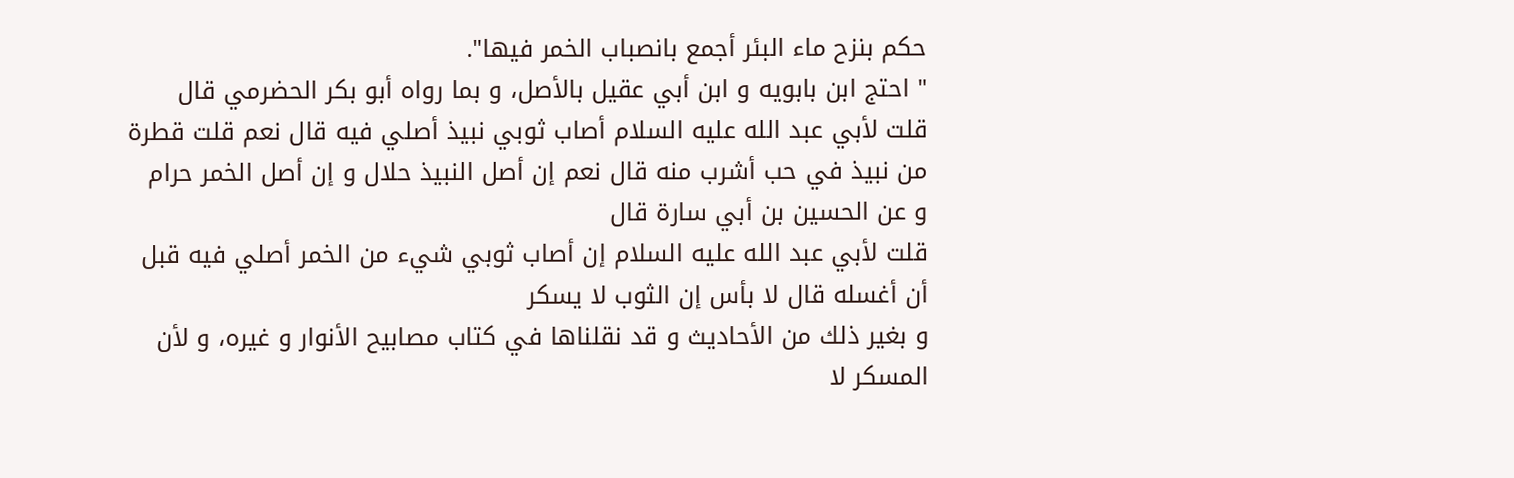حكم بنزح ماء البئر أجمع بانصباب الخمر فيها".
" احتج ابن بابويه و ابن أبي عقيل بالأصل، و بما رواه أبو بكر الحضرمي قال
قلت لأبي عبد الله عليه السلام أصاب ثوبي نبيذ أصلي فيه قال نعم قلت قطرة من نبيذ في حب أشرب منه قال نعم إن أصل النبيذ حلال و إن أصل الخمر حرام
و عن الحسين بن أبي سارة قال
قلت لأبي عبد الله عليه السلام إن أصاب ثوبي شيء من الخمر أصلي فيه قبل أن أغسله قال لا بأس إن الثوب لا يسكر
و بغير ذلك من الأحاديث و قد نقلناها في كتاب مصابيح الأنوار و غيره، و لأن المسكر لا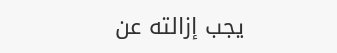يجب إزالته عن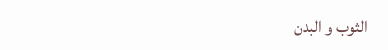الثوب و البدن